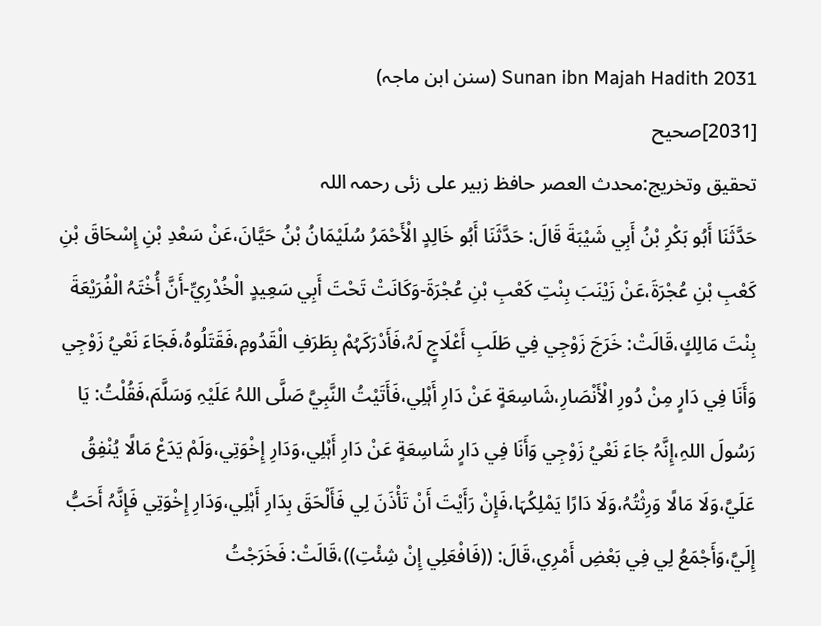Sunan ibn Majah Hadith 2031 (سنن ابن ماجہ)
[2031]صحیح
تحقیق وتخریج:محدث العصر حافظ زبیر علی زئی رحمہ اللہ
حَدَّثَنَا أَبُو بَكْرِ بْنُ أَبِي شَيْبَةَ قَالَ: حَدَّثَنَا أَبُو خَالِدٍ الْأَحْمَرُ سُلَيْمَانُ بْنُ حَيَّانَ،عَنْ سَعْدِ بْنِ إِسْحَاقَ بْنِ كَعْبِ بْنِ عُجْرَةَ،عَنْ زَيْنَبَ بِنْتِ كَعْبِ بْنِ عُجْرَةَ-وَكَانَتْ تَحْتَ أَبِي سَعِيدٍ الْخُدْرِيِّ-أَنَّ أُخْتَہُ الْفُرَيْعَةَ بِنْتَ مَالِكٍ،قَالَتْ: خَرَجَ زَوْجِي فِي طَلَبِ أَعْلَاجٍ لَہُ،فَأَدْرَكَہُمْ بِطَرَفِ الْقَدُومِ،فَقَتَلُوہُ،فَجَاءَ نَعْيُ زَوْجِي وَأَنَا فِي دَارٍ مِنْ دُورِ الْأَنْصَارِ،شَاسِعَةٍ عَنْ دَارِ أَہْلِي،فَأَتَيْتُ النَّبِيَّ صَلَّی اللہُ عَلَيْہِ وَسَلَّمَ،فَقُلْتُ: يَا رَسُولَ اللہِ،إِنَّہُ جَاءَ نَعْيُ زَوْجِي وَأَنَا فِي دَارٍ شَاسِعَةٍ عَنْ دَارِ أَہْلِي،وَدَارِ إِخْوَتِي،وَلَمْ يَدَعْ مَالًا يُنْفِقُ عَلَيَّ،وَلَا مَالًا وَرِثْتُہُ،وَلَا دَارًا يَمْلِكُہَا،فَإِنْ رَأَيْتَ أَنْ تَأْذَنَ لِي فَأَلْحَقَ بِدَارِ أَہْلِي،وَدَارِ إِخْوَتِي فَإِنَّہُ أَحَبُّ إِلَيَّ،وَأَجْمَعُ لِي فِي بَعْضِ أَمْرِي،قَالَ: ((فَافْعَلِي إِنْ شِئْتِ))،قَالَتْ: فَخَرَجْتُ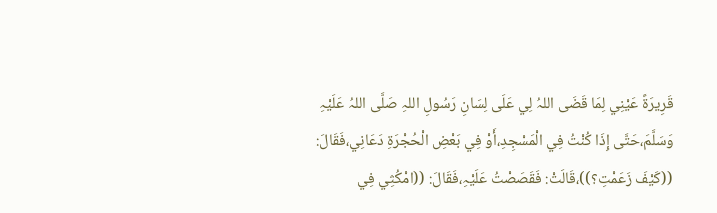قَرِيرَةً عَيْنِي لِمَا قَضَی اللہُ لِي عَلَی لِسَانِ رَسُولِ اللہِ صَلَّی اللہُ عَلَيْہِ وَسَلَّمَ،حَتَّی إِذَا كُنْتُ فِي الْمَسْجِدِ،أَوْ فِي بَعْضِ الْحُجْرَةِ دَعَانِي،فَقَالَ: ((كَيْفَ زَعَمْتِ؟))،قَالَتْ: فَقَصَصْتُ عَلَيْہِ،فَقَالَ: ((امْكُثِي فِي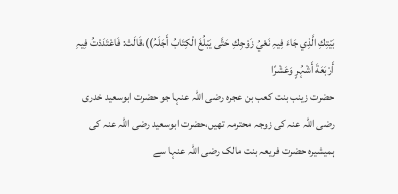بَيْتِكِ الَّذِي جَاءَ فِيہِ نَعْيُ زَوْجِكِ حَتَّی يَبْلُغَ الْكِتَابُ أَجَلَہُ))،قَالَتْ: فَاعْتَدَدْتُ فِيہِ أَرْبَعَةَ أَشْہُرٍ وَعَشْرًا
حضرت زینب بنت کعب بن عجرہ رضی اللہ عنہا جو حضرت ابوسعید خدری رضی اللہ عنہ کی زوجہ محترمہ تھیں،حضرت ابوسعید رضی اللہ عنہ کی ہمیشیرہ حضرت فریعہ بنت مالک رضی اللہ عنہا سے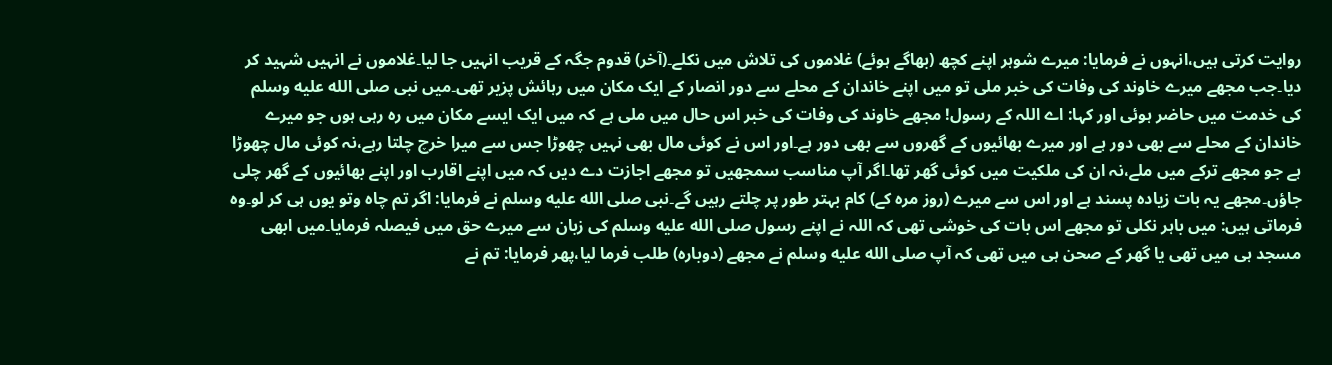روایت کرتی ہیں،انہوں نے فرمایا: میرے شوہر اپنے کچھ (بھاگے ہوئے) غلاموں کی تلاش میں نکلے۔(آخر) قدوم جگہ کے قریب انہیں جا لیا۔غلاموں نے انہیں شہید کر دیا۔جب مجھے میرے خاوند کی وفات کی خبر ملی تو میں اپنے خاندان کے محلے سے دور انصار کے ایک مکان میں رہائش پزیر تھی۔میں نبی صلى الله عليه وسلم کی خدمت میں حاضر ہوئی اور کہا: اے اللہ کے رسول! مجھے خاوند کی وفات کی خبر اس حال میں ملی ہے کہ میں ایک ایسے مکان میں رہ رہی ہوں جو میرے خاندان کے محلے سے بھی دور ہے اور میرے بھائیوں کے گھروں سے بھی دور ہے۔اور اس نے کوئی مال بھی نہیں چھوڑا جس سے میرا خرچ چلتا رہے،نہ کوئی مال چھوڑا ہے جو مجھے ترکے میں ملے،نہ ان کی ملکیت میں کوئی گھر تھا۔اگر آپ مناسب سمجھیں تو مجھے اجازت دے دیں کہ میں اپنے اقارب اور اپنے بھائیوں کے گھر چلی جاؤں۔مجھے یہ بات زیادہ پسند ہے اور اس سے میرے (روز مرہ کے) کام بہتر طور پر چلتے رہیں گے۔نبی صلى الله عليه وسلم نے فرمایا: اگر تم چاہ وتو یوں ہی کر لو۔وہ فرماتی ہیں: میں باہر نکلی تو مجھے اس بات کی خوشی تھی کہ اللہ نے اپنے رسول صلى الله عليه وسلم کی زبان سے میرے حق میں فیصلہ فرمایا۔میں ابھی مسجد ہی میں تھی یا گھر کے صحن ہی میں تھی کہ آپ صلى الله عليه وسلم نے مجھے (دوبارہ) طلب فرما لیا،پھر فرمایا: تم نے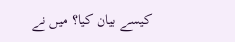کیسے بیان کیا؟ میں نے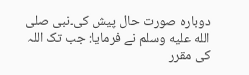دوبارہ صورت حال پیش کی۔نبی صلى الله عليه وسلم نے فرمایا: جب تک اللہ کی مقرر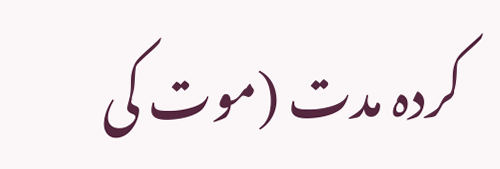کردہ مدت (موت کی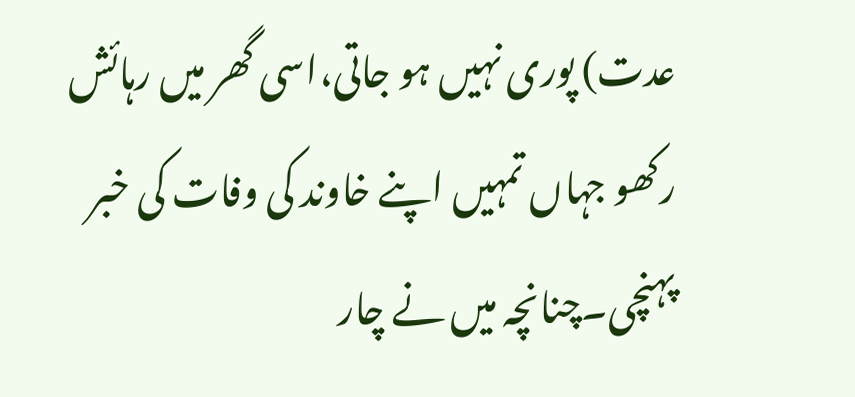عدت) پوری نہیں ہو جاتی،اسی گھر میں رہائش رکھو جہاں تمہیں اپنے خاوند کی وفات کی خبر پہنچی۔چنانچہ میں نے چار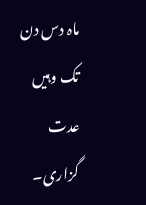ماہ دس دن تک وہیں عدت گزاری۔